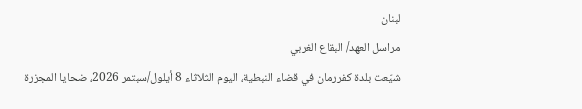لبنان
مراسل العهد/ البقاع الغربي
شيّعت بلدة كفررمان في قضاء النبطية، اليوم الثلاثاء 8 أيلول/سبتمر 2026، ضحايا المجزرة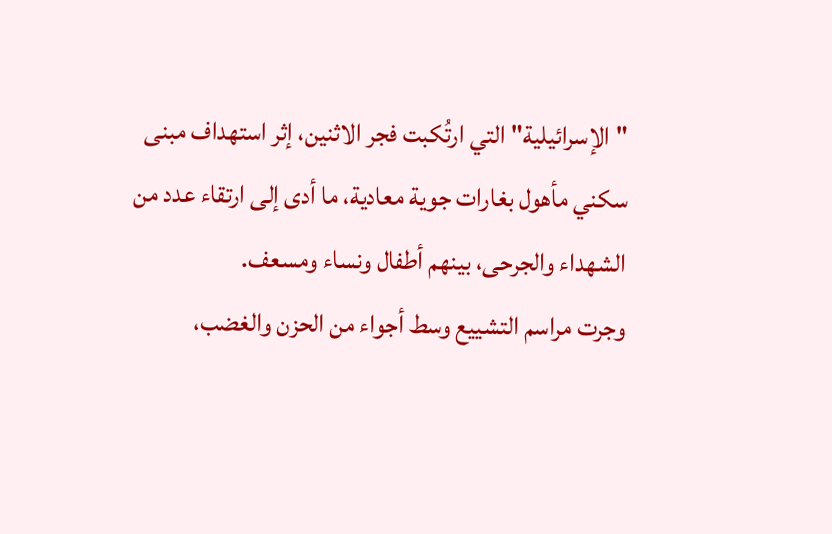"الإسرائيلية" التي ارتُكبت فجر الاثنين، إثر استهداف مبنى سكني مأهول بغارات جوية معادية، ما أدى إلى ارتقاء عدد من الشهداء والجرحى، بينهم أطفال ونساء ومسعف.
وجرت مراسم التشييع وسط أجواء من الحزن والغضب،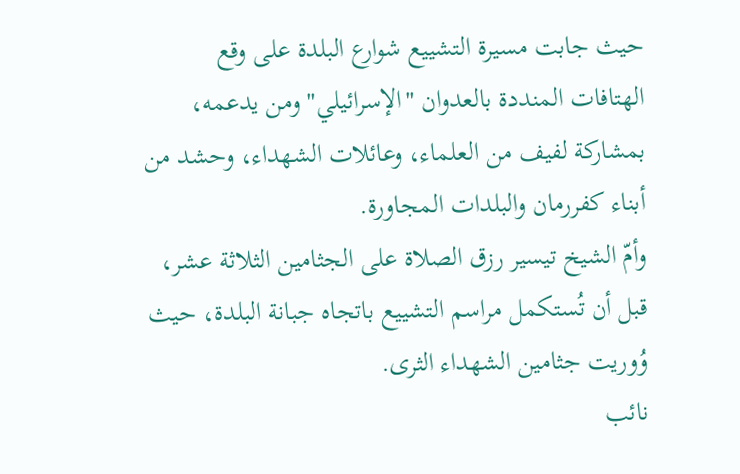حيث جابت مسيرة التشييع شوارع البلدة على وقع الهتافات المنددة بالعدوان "الإسرائيلي" ومن يدعمه، بمشاركة لفيف من العلماء، وعائلات الشهداء، وحشد من أبناء كفررمان والبلدات المجاورة.
وأمّ الشيخ تيسير رزق الصلاة على الجثامين الثلاثة عشر، قبل أن تُستكمل مراسم التشييع باتجاه جبانة البلدة، حيث وُوريت جثامين الشهداء الثرى.
نائب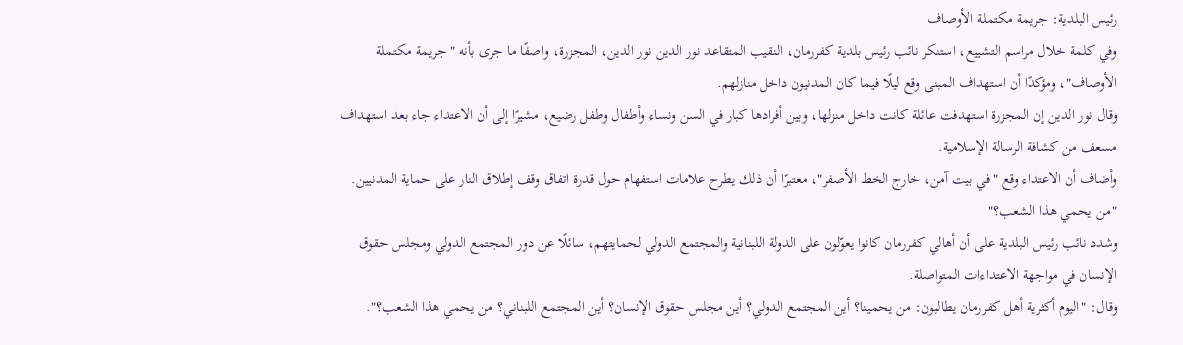رئيس البلدية: جريمة مكتملة الأوصاف
وفي كلمة خلال مراسم التشييع، استنكر نائب رئيس بلدية كفررمان، النقيب المتقاعد نور الدين نور الدين، المجزرة، واصفًا ما جرى بأنه "جريمة مكتملة الأوصاف"، ومؤكدًا أن استهداف المبنى وقع ليلًا فيما كان المدنيون داخل منازلهم.
وقال نور الدين إن المجزرة استهدفت عائلة كانت داخل منزلها، وبين أفرادها كبار في السن ونساء وأطفال وطفل رضيع، مشيرًا إلى أن الاعتداء جاء بعد استهداف مسعف من كشافة الرسالة الإسلامية.
وأضاف أن الاعتداء وقع "في بيت آمن، خارج الخط الأصفر"، معتبرًا أن ذلك يطرح علامات استفهام حول قدرة اتفاق وقف إطلاق النار على حماية المدنيين.
"من يحمي هذا الشعب؟"
وشدد نائب رئيس البلدية على أن أهالي كفررمان كانوا يعوّلون على الدولة اللبنانية والمجتمع الدولي لحمايتهم، سائلًا عن دور المجتمع الدولي ومجلس حقوق الإنسان في مواجهة الاعتداءات المتواصلة.
وقال: "اليوم أكثرية أهل كفررمان يطالبون: من يحمينا؟ أين المجتمع الدولي؟ أين مجلس حقوق الإنسان؟ أين المجتمع اللبناني؟ من يحمي هذا الشعب؟".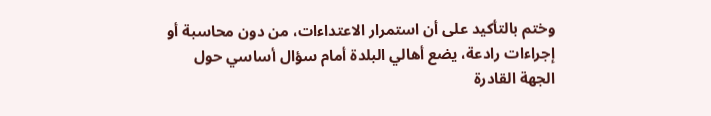وختم بالتأكيد على أن استمرار الاعتداءات، من دون محاسبة أو إجراءات رادعة، يضع أهالي البلدة أمام سؤال أساسي حول الجهة القادرة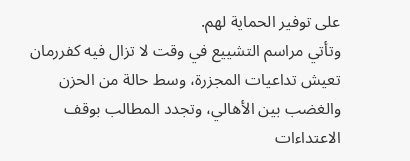على توفير الحماية لهم.
وتأتي مراسم التشييع في وقت لا تزال فيه كفررمان تعيش تداعيات المجزرة، وسط حالة من الحزن والغضب بين الأهالي، وتجدد المطالب بوقف الاعتداءات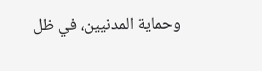وحماية المدنيين، في ظل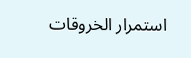استمرار الخروقات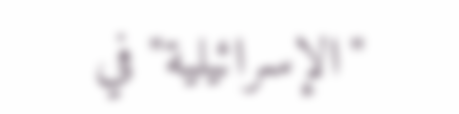"الإسرائيلية" في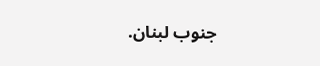جنوب لبنان.